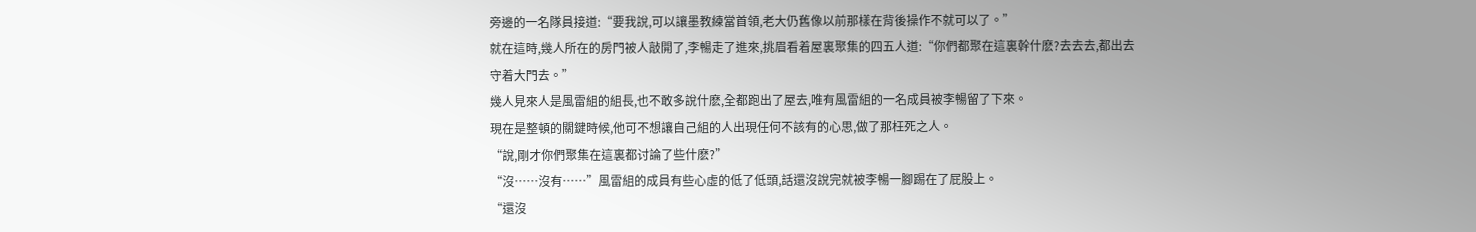旁邊的一名隊員接道:“要我說,可以讓墨教練當首領,老大仍舊像以前那樣在背後操作不就可以了。”
就在這時,幾人所在的房門被人敲開了,李暢走了進來,挑眉看着屋裏聚集的四五人道:“你們都聚在這裏幹什麽?去去去,都出去守着大門去。”
幾人見來人是風雷組的組長,也不敢多說什麽,全都跑出了屋去,唯有風雷組的一名成員被李暢留了下來。
現在是整頓的關鍵時候,他可不想讓自己組的人出現任何不該有的心思,做了那枉死之人。
“說,剛才你們聚集在這裏都讨論了些什麽?”
“沒……沒有……”風雷組的成員有些心虛的低了低頭,話還沒說完就被李暢一腳踢在了屁股上。
“還沒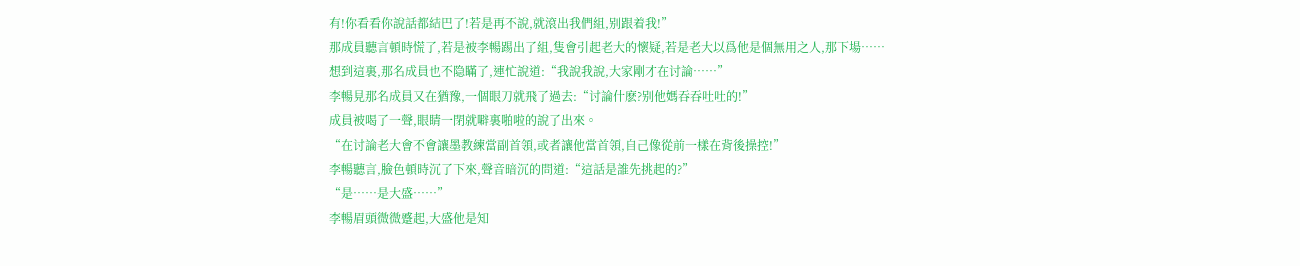有!你看看你說話都結巴了!若是再不說,就滾出我們組,别跟着我!”
那成員聽言頓時慌了,若是被李暢踢出了組,隻會引起老大的懷疑,若是老大以爲他是個無用之人,那下場……
想到這裏,那名成員也不隐瞞了,連忙說道:“我說我說,大家剛才在讨論……”
李暢見那名成員又在猶豫,一個眼刀就飛了過去:“讨論什麽?别他媽吞吞吐吐的!”
成員被喝了一聲,眼睛一閉就噼裏啪啦的說了出來。
“在讨論老大會不會讓墨教練當副首領,或者讓他當首領,自己像從前一樣在背後操控!”
李暢聽言,臉色頓時沉了下來,聲音暗沉的問道:“這話是誰先挑起的?”
“是……是大盛……”
李暢眉頭微微蹙起,大盛他是知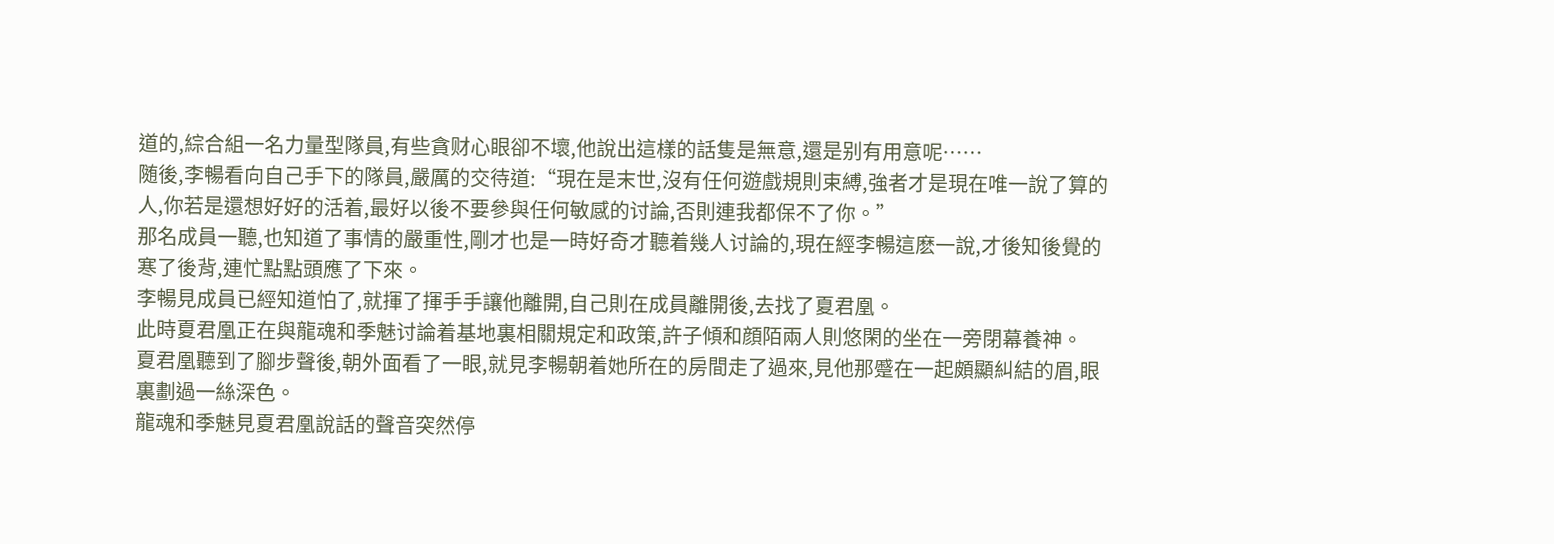道的,綜合組一名力量型隊員,有些貪财心眼卻不壞,他說出這樣的話隻是無意,還是别有用意呢……
随後,李暢看向自己手下的隊員,嚴厲的交待道:“現在是末世,沒有任何遊戲規則束縛,強者才是現在唯一說了算的人,你若是還想好好的活着,最好以後不要參與任何敏感的讨論,否則連我都保不了你。”
那名成員一聽,也知道了事情的嚴重性,剛才也是一時好奇才聽着幾人讨論的,現在經李暢這麽一說,才後知後覺的寒了後背,連忙點點頭應了下來。
李暢見成員已經知道怕了,就揮了揮手手讓他離開,自己則在成員離開後,去找了夏君凰。
此時夏君凰正在與龍魂和季魅讨論着基地裏相關規定和政策,許子傾和顔陌兩人則悠閑的坐在一旁閉幕養神。
夏君凰聽到了腳步聲後,朝外面看了一眼,就見李暢朝着她所在的房間走了過來,見他那蹙在一起頗顯糾結的眉,眼裏劃過一絲深色。
龍魂和季魅見夏君凰說話的聲音突然停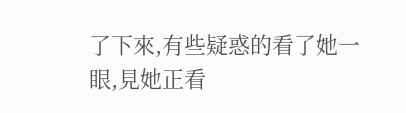了下來,有些疑惑的看了她一眼,見她正看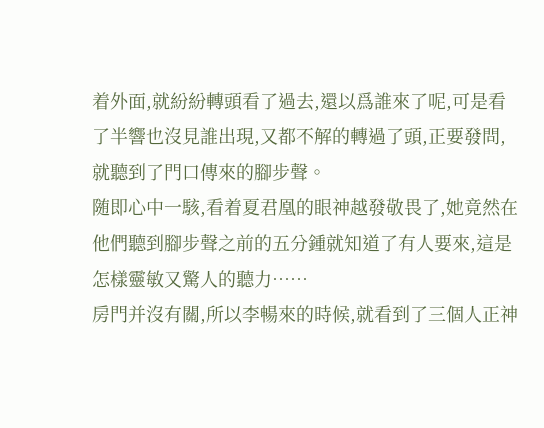着外面,就紛紛轉頭看了過去,還以爲誰來了呢,可是看了半響也沒見誰出現,又都不解的轉過了頭,正要發問,就聽到了門口傳來的腳步聲。
随即心中一駭,看着夏君凰的眼神越發敬畏了,她竟然在他們聽到腳步聲之前的五分鍾就知道了有人要來,這是怎樣靈敏又驚人的聽力……
房門并沒有關,所以李暢來的時候,就看到了三個人正神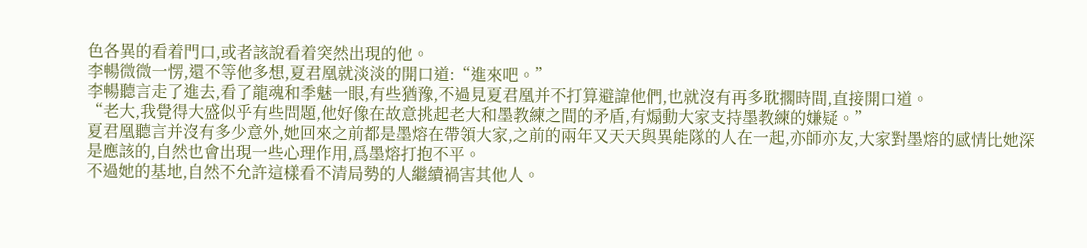色各異的看着門口,或者該說看着突然出現的他。
李暢微微一愣,還不等他多想,夏君凰就淡淡的開口道:“進來吧。”
李暢聽言走了進去,看了龍魂和季魅一眼,有些猶豫,不過見夏君凰并不打算避諱他們,也就沒有再多耽擱時間,直接開口道。
“老大,我覺得大盛似乎有些問題,他好像在故意挑起老大和墨教練之間的矛盾,有煽動大家支持墨教練的嫌疑。”
夏君凰聽言并沒有多少意外,她回來之前都是墨熔在帶領大家,之前的兩年又天天與異能隊的人在一起,亦師亦友,大家對墨熔的感情比她深是應該的,自然也會出現一些心理作用,爲墨熔打抱不平。
不過她的基地,自然不允許這樣看不清局勢的人繼續禍害其他人。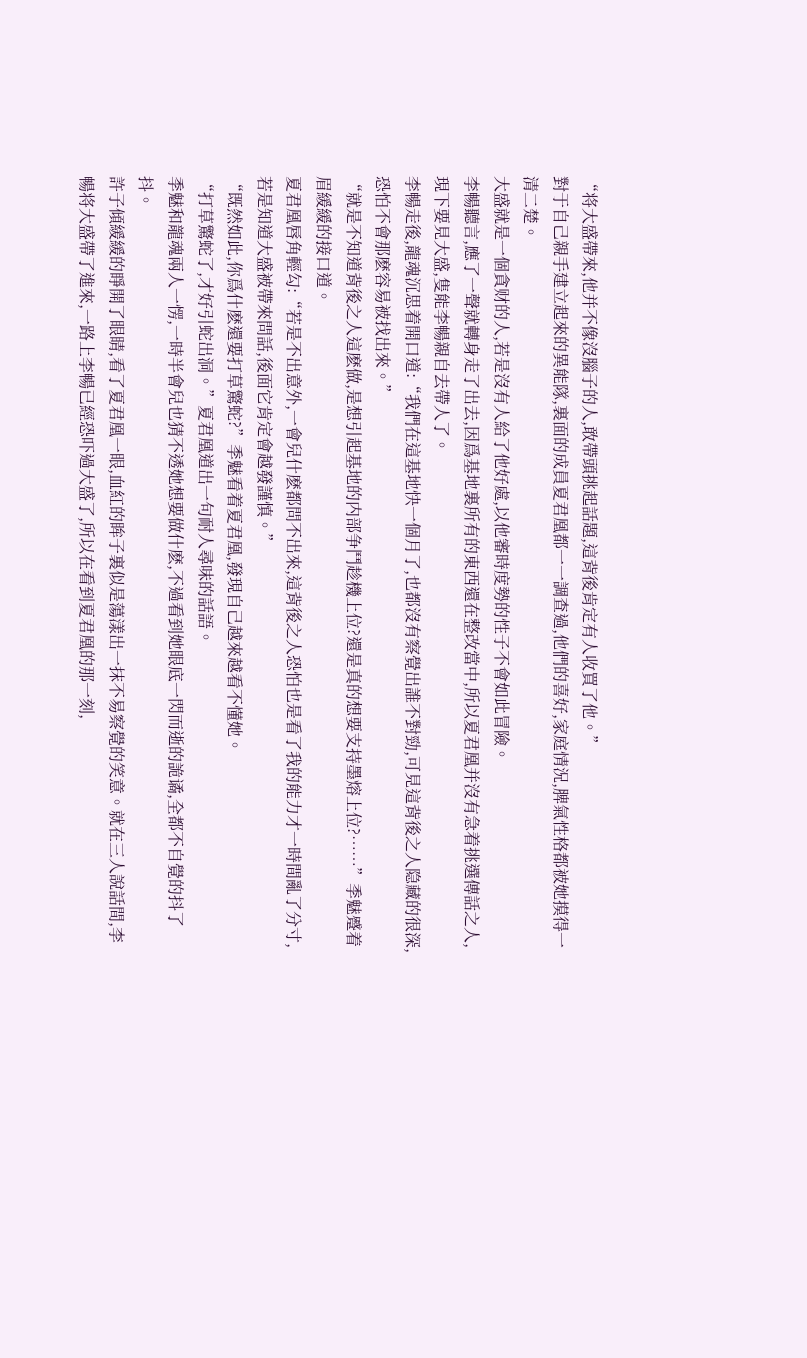“将大盛帶來,他并不像沒腦子的人,敢帶頭挑起話題,這背後肯定有人收買了他。”
對于自己親手建立起來的異能隊,裏面的成員夏君凰都一一調查過,他們的喜好,家庭情況,脾氣性格都被她摸得一清二楚。
大盛就是一個貪财的人,若是沒有人給了他好處,以他審時度勢的性子不會如此冒險。
李暢聽言,應了一聲就轉身走了出去,因爲基地裏所有的東西還在整改當中,所以夏君凰并沒有急着挑選傳話之人,現下要見大盛,隻能李暢親自去帶人了。
李暢走後,龍魂沉思着開口道:“我們在這基地快一個月了,也都沒有察覺出誰不對勁,可見這背後之人隐藏的很深,恐怕不會那麽容易被找出來。”
“就是不知道背後之人這麽做,是想引起基地的内部争鬥趁機上位?還是真的想要支持墨熔上位?……”季魅蹙着眉緩緩的接口道。
夏君凰唇角輕勾:“若是不出意外,一會兒什麽都問不出來,這背後之人恐怕也是看了我的能力才一時間亂了分寸,若是知道大盛被帶來問話,後面它肯定會越發謹慎。”
“既然如此,你爲什麽還要打草驚蛇?”季魅看着夏君凰,發現自己越來越看不懂她。
“打草驚蛇了,才好引蛇出洞。”夏君凰道出一句耐人尋味的話語。
季魅和龍魂兩人一愣,一時半會兒也猜不透她想要做什麽,不過看到她眼底一閃而逝的詭谲,全都不自覺的抖了抖。
許子傾緩緩的睜開了眼睛,看了夏君凰一眼,血紅的眸子裏似是蕩漾出一抹不易察覺的笑意。就在三人說話間,李暢将大盛帶了進來,一路上李暢已經恐吓過大盛了,所以在看到夏君凰的那一刻,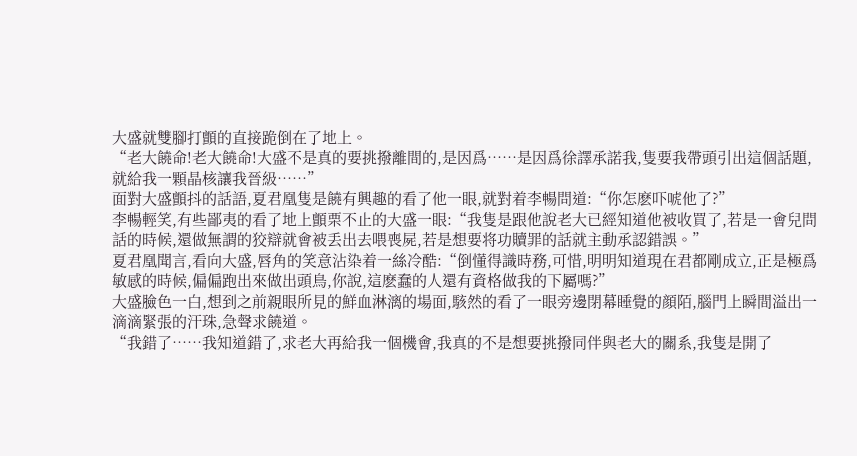大盛就雙腳打顫的直接跪倒在了地上。
“老大饒命!老大饒命!大盛不是真的要挑撥離間的,是因爲……是因爲徐譯承諾我,隻要我帶頭引出這個話題,就給我一顆晶核讓我晉級……”
面對大盛顫抖的話語,夏君凰隻是饒有興趣的看了他一眼,就對着李暢問道:“你怎麽吓唬他了?”
李暢輕笑,有些鄙夷的看了地上顫栗不止的大盛一眼:“我隻是跟他說老大已經知道他被收買了,若是一會兒問話的時候,還做無謂的狡辯就會被丢出去喂喪屍,若是想要将功贖罪的話就主動承認錯誤。”
夏君凰聞言,看向大盛,唇角的笑意沾染着一絲冷酷:“倒懂得識時務,可惜,明明知道現在君都剛成立,正是極爲敏感的時候,偏偏跑出來做出頭鳥,你說,這麽蠢的人還有資格做我的下屬嗎?”
大盛臉色一白,想到之前親眼所見的鮮血淋漓的場面,駭然的看了一眼旁邊閉幕睡覺的顔陌,腦門上瞬間溢出一滴滴緊張的汗珠,急聲求饒道。
“我錯了……我知道錯了,求老大再給我一個機會,我真的不是想要挑撥同伴與老大的關系,我隻是開了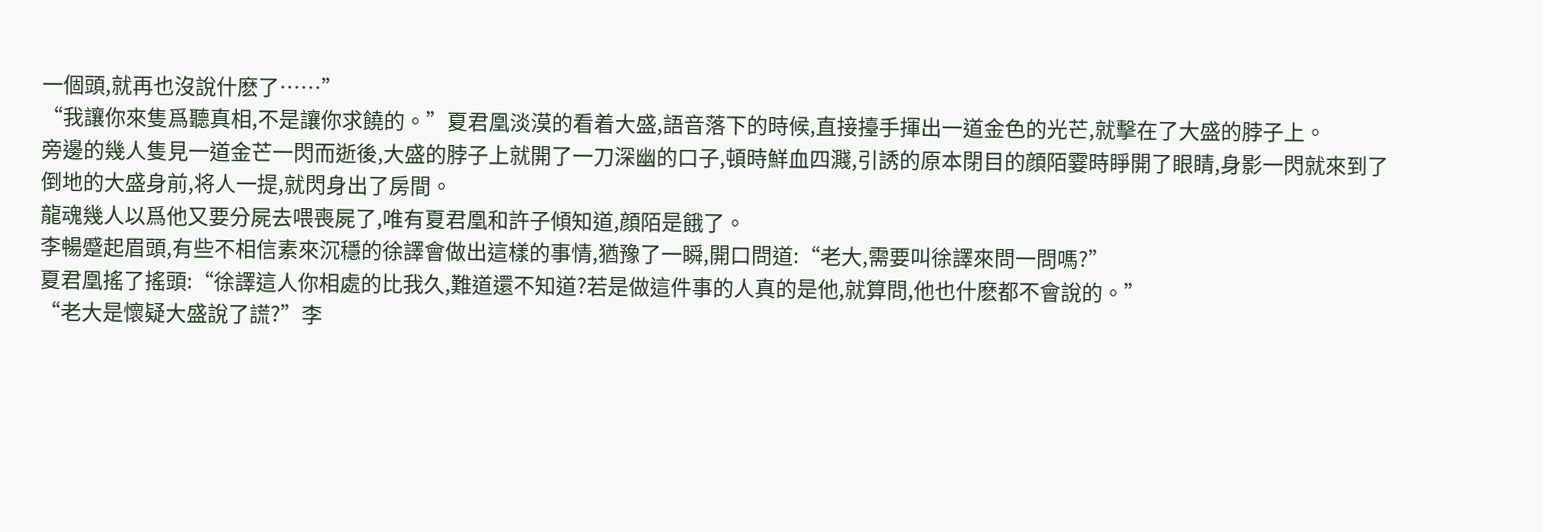一個頭,就再也沒說什麽了……”
“我讓你來隻爲聽真相,不是讓你求饒的。”夏君凰淡漠的看着大盛,語音落下的時候,直接擡手揮出一道金色的光芒,就擊在了大盛的脖子上。
旁邊的幾人隻見一道金芒一閃而逝後,大盛的脖子上就開了一刀深幽的口子,頓時鮮血四濺,引誘的原本閉目的顔陌霎時睜開了眼睛,身影一閃就來到了倒地的大盛身前,将人一提,就閃身出了房間。
龍魂幾人以爲他又要分屍去喂喪屍了,唯有夏君凰和許子傾知道,顔陌是餓了。
李暢蹙起眉頭,有些不相信素來沉穩的徐譯會做出這樣的事情,猶豫了一瞬,開口問道:“老大,需要叫徐譯來問一問嗎?”
夏君凰搖了搖頭:“徐譯這人你相處的比我久,難道還不知道?若是做這件事的人真的是他,就算問,他也什麽都不會說的。”
“老大是懷疑大盛說了謊?”李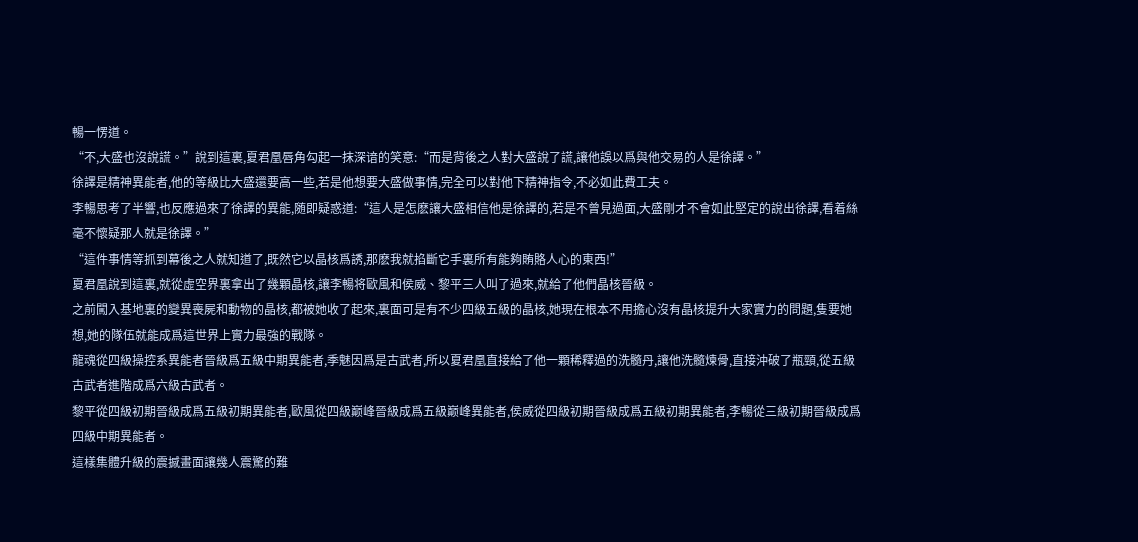暢一愣道。
“不,大盛也沒說謊。”說到這裏,夏君凰唇角勾起一抹深谙的笑意:“而是背後之人對大盛說了謊,讓他誤以爲與他交易的人是徐譯。”
徐譯是精神異能者,他的等級比大盛還要高一些,若是他想要大盛做事情,完全可以對他下精神指令,不必如此費工夫。
李暢思考了半響,也反應過來了徐譯的異能,随即疑惑道:“這人是怎麽讓大盛相信他是徐譯的,若是不曾見過面,大盛剛才不會如此堅定的說出徐譯,看着絲毫不懷疑那人就是徐譯。”
“這件事情等抓到幕後之人就知道了,既然它以晶核爲誘,那麽我就掐斷它手裏所有能夠賄賂人心的東西!”
夏君凰說到這裏,就從虛空界裏拿出了幾顆晶核,讓李暢将歐風和侯威、黎平三人叫了過來,就給了他們晶核晉級。
之前闖入基地裏的變異喪屍和動物的晶核,都被她收了起來,裏面可是有不少四級五級的晶核,她現在根本不用擔心沒有晶核提升大家實力的問題,隻要她想,她的隊伍就能成爲這世界上實力最強的戰隊。
龍魂從四級操控系異能者晉級爲五級中期異能者,季魅因爲是古武者,所以夏君凰直接給了他一顆稀釋過的洗髓丹,讓他洗髓煉骨,直接沖破了瓶頸,從五級古武者進階成爲六級古武者。
黎平從四級初期晉級成爲五級初期異能者,歐風從四級巅峰晉級成爲五級巅峰異能者,侯威從四級初期晉級成爲五級初期異能者,李暢從三級初期晉級成爲四級中期異能者。
這樣集體升級的震撼畫面讓幾人震驚的難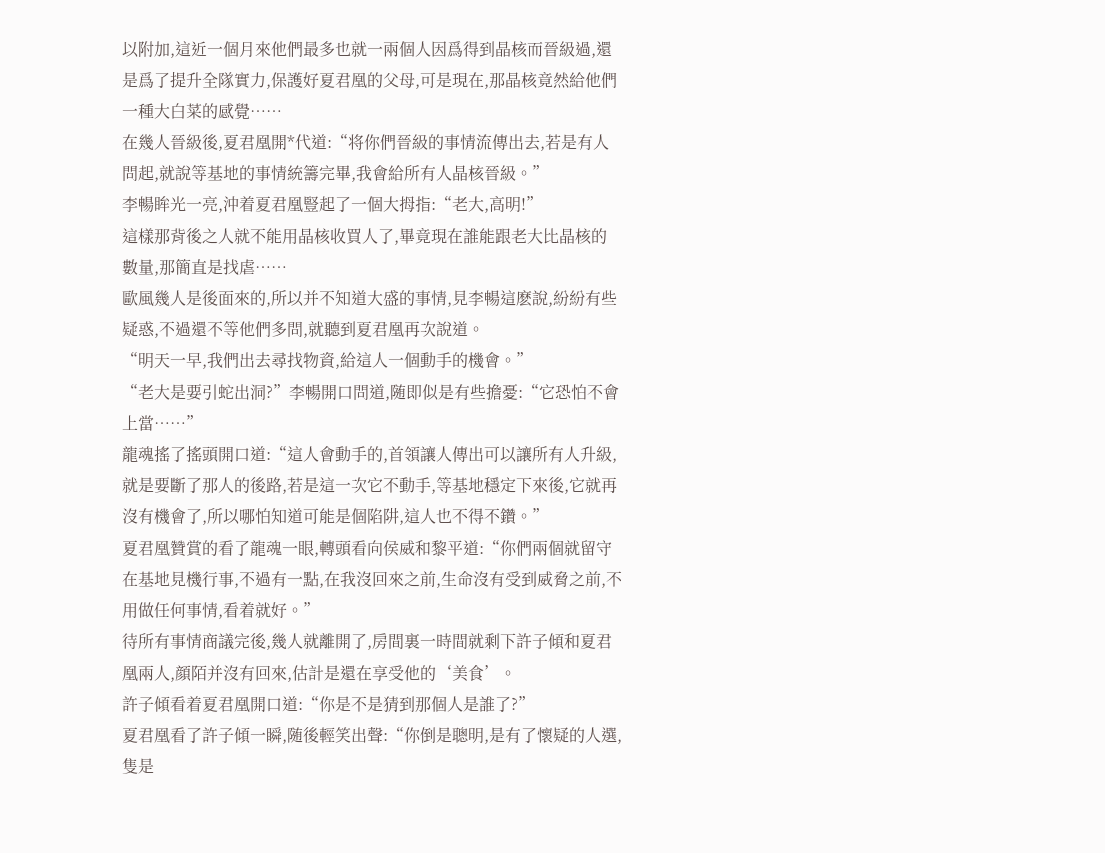以附加,這近一個月來他們最多也就一兩個人因爲得到晶核而晉級過,還是爲了提升全隊實力,保護好夏君凰的父母,可是現在,那晶核竟然給他們一種大白菜的感覺……
在幾人晉級後,夏君凰開*代道:“将你們晉級的事情流傳出去,若是有人問起,就說等基地的事情統籌完畢,我會給所有人晶核晉級。”
李暢眸光一亮,沖着夏君凰豎起了一個大拇指:“老大,高明!”
這樣那背後之人就不能用晶核收買人了,畢竟現在誰能跟老大比晶核的數量,那簡直是找虐……
歐風幾人是後面來的,所以并不知道大盛的事情,見李暢這麽說,紛紛有些疑惑,不過還不等他們多問,就聽到夏君凰再次說道。
“明天一早,我們出去尋找物資,給這人一個動手的機會。”
“老大是要引蛇出洞?”李暢開口問道,随即似是有些擔憂:“它恐怕不會上當……”
龍魂搖了搖頭開口道:“這人會動手的,首領讓人傳出可以讓所有人升級,就是要斷了那人的後路,若是這一次它不動手,等基地穩定下來後,它就再沒有機會了,所以哪怕知道可能是個陷阱,這人也不得不鑽。”
夏君凰贊賞的看了龍魂一眼,轉頭看向侯威和黎平道:“你們兩個就留守在基地見機行事,不過有一點,在我沒回來之前,生命沒有受到威脅之前,不用做任何事情,看着就好。”
待所有事情商議完後,幾人就離開了,房間裏一時間就剩下許子傾和夏君凰兩人,顔陌并沒有回來,估計是還在享受他的‘美食’。
許子傾看着夏君凰開口道:“你是不是猜到那個人是誰了?”
夏君凰看了許子傾一瞬,随後輕笑出聲:“你倒是聰明,是有了懷疑的人選,隻是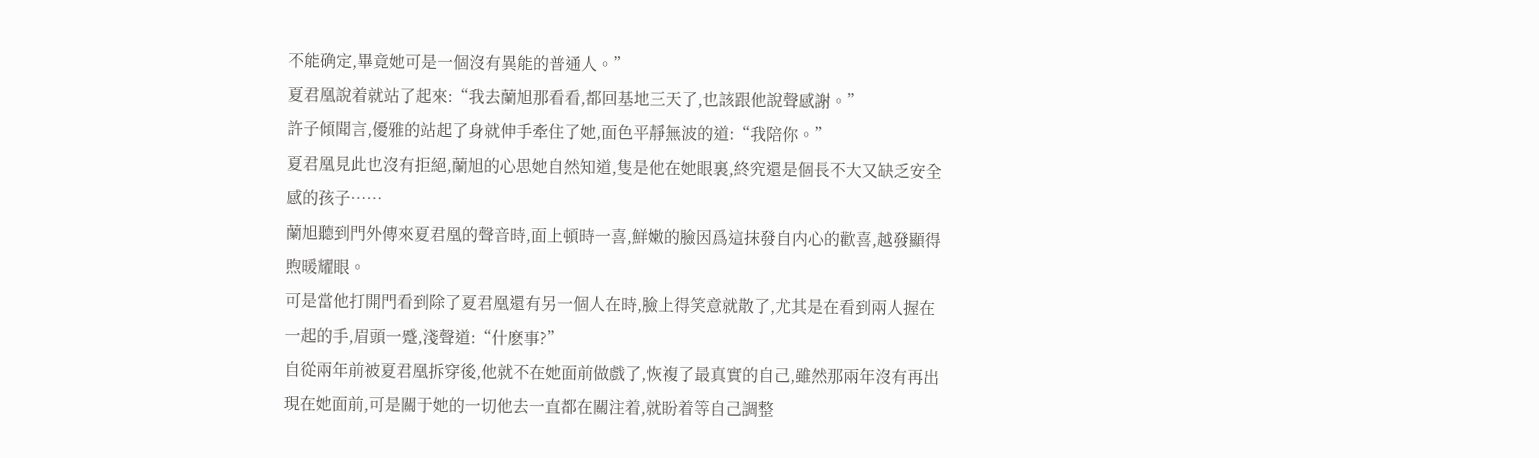不能确定,畢竟她可是一個沒有異能的普通人。”
夏君凰說着就站了起來:“我去蘭旭那看看,都回基地三天了,也該跟他說聲感謝。”
許子傾聞言,優雅的站起了身就伸手牽住了她,面色平靜無波的道:“我陪你。”
夏君凰見此也沒有拒絕,蘭旭的心思她自然知道,隻是他在她眼裏,終究還是個長不大又缺乏安全感的孩子……
蘭旭聽到門外傳來夏君凰的聲音時,面上頓時一喜,鮮嫩的臉因爲這抹發自内心的歡喜,越發顯得煦暖耀眼。
可是當他打開門看到除了夏君凰還有另一個人在時,臉上得笑意就散了,尤其是在看到兩人握在一起的手,眉頭一蹙,淺聲道:“什麽事?”
自從兩年前被夏君凰拆穿後,他就不在她面前做戲了,恢複了最真實的自己,雖然那兩年沒有再出現在她面前,可是關于她的一切他去一直都在關注着,就盼着等自己調整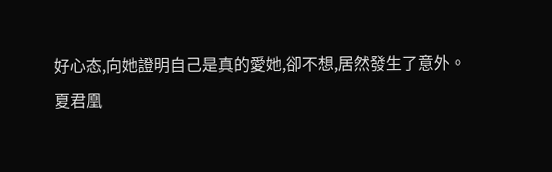好心态,向她證明自己是真的愛她,卻不想,居然發生了意外。
夏君凰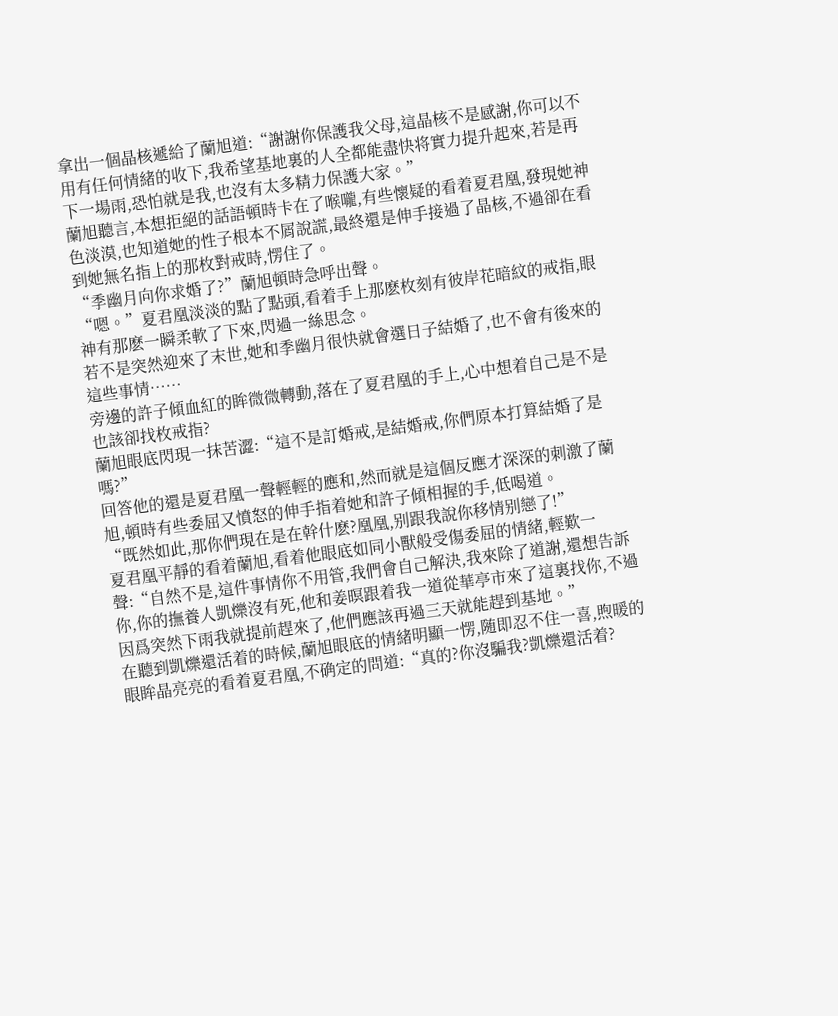拿出一個晶核遞給了蘭旭道:“謝謝你保護我父母,這晶核不是感謝,你可以不用有任何情緒的收下,我希望基地裏的人全都能盡快将實力提升起來,若是再下一場雨,恐怕就是我,也沒有太多精力保護大家。”
蘭旭聽言,本想拒絕的話語頓時卡在了喉嚨,有些懷疑的看着夏君凰,發現她神色淡漠,也知道她的性子根本不屑說謊,最終還是伸手接過了晶核,不過卻在看到她無名指上的那枚對戒時,愣住了。
“季幽月向你求婚了?”蘭旭頓時急呼出聲。
“嗯。”夏君凰淡淡的點了點頭,看着手上那麽枚刻有彼岸花暗紋的戒指,眼神有那麽一瞬柔軟了下來,閃過一絲思念。
若不是突然迎來了末世,她和季幽月很快就會選日子結婚了,也不會有後來的這些事情……
旁邊的許子傾血紅的眸微微轉動,落在了夏君凰的手上,心中想着自己是不是也該卻找枚戒指?
蘭旭眼底閃現一抹苦澀:“這不是訂婚戒,是結婚戒,你們原本打算結婚了是嗎?”
回答他的還是夏君凰一聲輕輕的應和,然而就是這個反應才深深的刺激了蘭旭,頓時有些委屈又憤怒的伸手指着她和許子傾相握的手,低喝道。
“既然如此,那你們現在是在幹什麽?凰凰,别跟我說你移情别戀了!”
夏君凰平靜的看着蘭旭,看着他眼底如同小獸般受傷委屈的情緒,輕歎一聲:“自然不是,這件事情你不用管,我們會自己解決,我來除了道謝,還想告訴你,你的撫養人凱爍沒有死,他和姜暝跟着我一道從華亭市來了這裏找你,不過因爲突然下雨我就提前趕來了,他們應該再過三天就能趕到基地。”
在聽到凱爍還活着的時候,蘭旭眼底的情緒明顯一愣,随即忍不住一喜,煦暖的眼眸晶亮亮的看着夏君凰,不确定的問道:“真的?你沒騙我?凱爍還活着?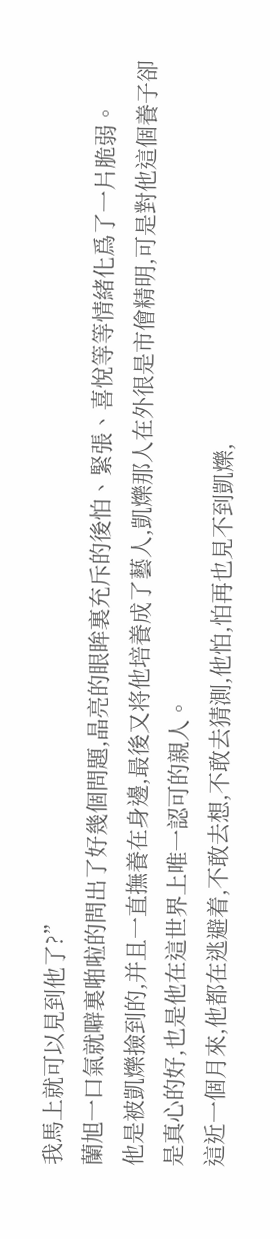我馬上就可以見到他了?”
蘭旭一口氣就噼裏啪啦的問出了好幾個問題,晶亮的眼眸裏充斥的後怕、緊張、喜悅等等情緒化爲了一片脆弱。
他是被凱爍撿到的,并且一直撫養在身邊,最後又将他培養成了藝人,凱爍那人在外很是市儈精明,可是對他這個養子卻是真心的好,也是他在這世界上唯一認可的親人。
這近一個月來,他都在逃避着,不敢去想,不敢去猜測,他怕,怕再也見不到凱爍,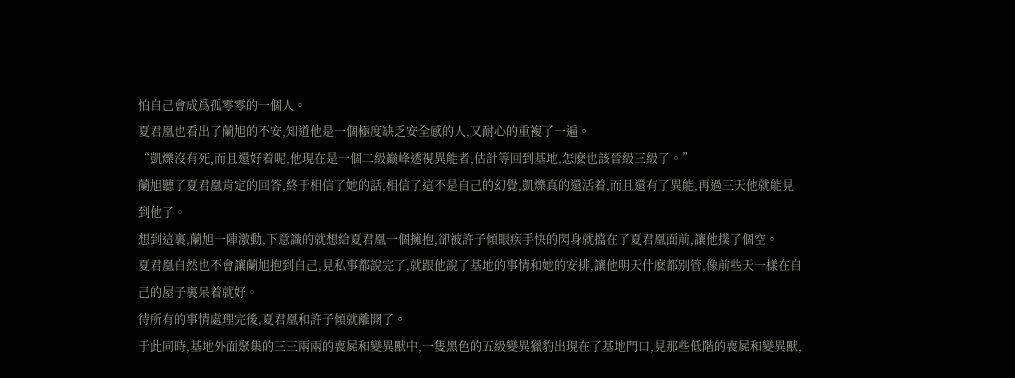怕自己會成爲孤零零的一個人。
夏君凰也看出了蘭旭的不安,知道他是一個極度缺乏安全感的人,又耐心的重複了一遍。
“凱爍沒有死,而且還好着呢,他現在是一個二級巅峰透視異能者,估計等回到基地,怎麽也該晉級三級了。”
蘭旭聽了夏君凰肯定的回答,終于相信了她的話,相信了這不是自己的幻覺,凱爍真的還活着,而且還有了異能,再過三天他就能見到他了。
想到這裏,蘭旭一陣激動,下意識的就想給夏君凰一個擁抱,卻被許子傾眼疾手快的閃身就擋在了夏君凰面前,讓他撲了個空。
夏君凰自然也不會讓蘭旭抱到自己,見私事都說完了,就跟他說了基地的事情和她的安排,讓他明天什麽都别管,像前些天一樣在自己的屋子裏呆着就好。
待所有的事情處理完後,夏君凰和許子傾就離開了。
于此同時,基地外面聚集的三三兩兩的喪屍和變異獸中,一隻黑色的五級變異獵豹出現在了基地門口,見那些低階的喪屍和變異獸,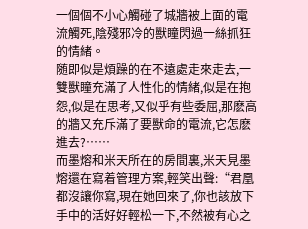一個個不小心觸碰了城牆被上面的電流觸死,陰殘邪冷的獸瞳閃過一絲抓狂的情緒。
随即似是煩躁的在不遠處走來走去,一雙獸瞳充滿了人性化的情緒,似是在抱怨,似是在思考,又似乎有些委屈,那麽高的牆又充斥滿了要獸命的電流,它怎麽進去?……
而墨熔和米天所在的房間裏,米天見墨熔還在寫着管理方案,輕笑出聲:“君凰都沒讓你寫,現在她回來了,你也該放下手中的活好好輕松一下,不然被有心之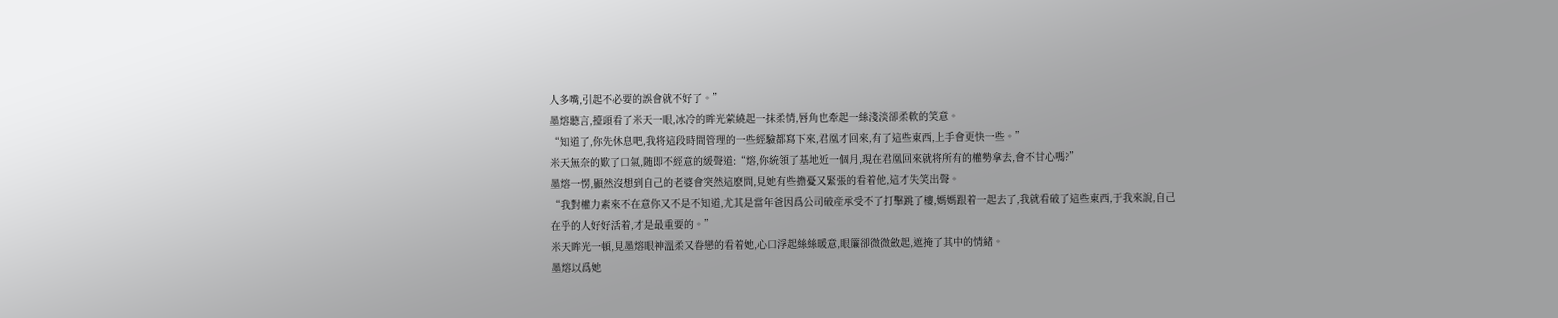人多嘴,引起不必要的誤會就不好了。”
墨熔聽言,擡頭看了米天一眼,冰冷的眸光萦繞起一抹柔情,唇角也牽起一絲淺淡卻柔軟的笑意。
“知道了,你先休息吧,我将這段時間管理的一些經驗都寫下來,君凰才回來,有了這些東西,上手會更快一些。”
米天無奈的歎了口氣,随即不經意的緩聲道:“熔,你統領了基地近一個月,現在君凰回來就将所有的權勢拿去,會不甘心嗎?”
墨熔一愣,顯然沒想到自己的老婆會突然這麽問,見她有些擔憂又緊張的看着他,這才失笑出聲。
“我對權力素來不在意你又不是不知道,尤其是當年爸因爲公司破産承受不了打擊跳了樓,媽媽跟着一起去了,我就看破了這些東西,于我來說,自己在乎的人好好活着,才是最重要的。”
米天眸光一頓,見墨熔眼神溫柔又眷戀的看着她,心口浮起絲絲暖意,眼簾卻微微斂起,遮掩了其中的情緒。
墨熔以爲她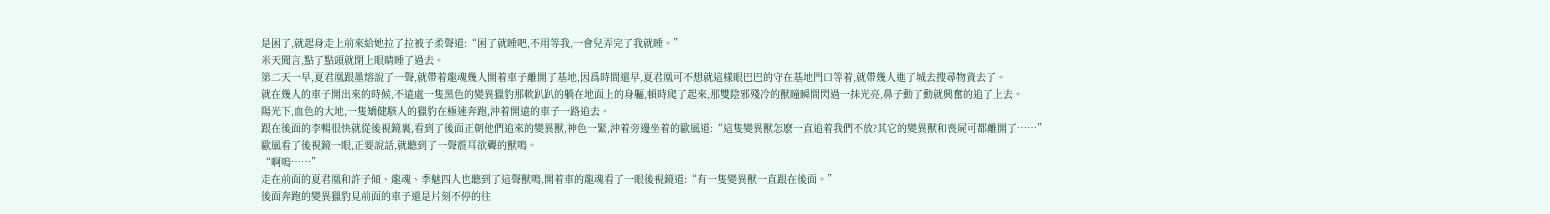是困了,就起身走上前來給她拉了拉被子柔聲道:“困了就睡吧,不用等我,一會兒弄完了我就睡。”
米天聞言,點了點頭就閉上眼睛睡了過去。
第二天一早,夏君凰跟墨熔說了一聲,就帶着龍魂幾人開着車子離開了基地,因爲時間還早,夏君凰可不想就這樣眼巴巴的守在基地門口等着,就帶幾人進了城去搜尋物資去了。
就在幾人的車子開出來的時候,不遠處一隻黑色的變異獵豹那軟趴趴的躺在地面上的身軀,頓時爬了起來,那雙陰邪殘冷的獸瞳瞬間閃過一抹光亮,鼻子動了動就興奮的追了上去。
陽光下,血色的大地,一隻矯健駭人的獵豹在極速奔跑,沖着開遠的車子一路追去。
跟在後面的李暢很快就從後視鏡裏,看到了後面正朝他們追來的變異獸,神色一緊,沖着旁邊坐着的歐風道:“這隻變異獸怎麽一直追着我們不放?其它的變異獸和喪屍可都離開了……”
歐風看了後視鏡一眼,正要說話,就聽到了一聲震耳欲聾的獸鳴。
“啊嗚……”
走在前面的夏君凰和許子傾、龍魂、季魅四人也聽到了這聲獸鳴,開着車的龍魂看了一眼後視鏡道:“有一隻變異獸一直跟在後面。”
後面奔跑的變異獵豹見前面的車子還是片刻不停的往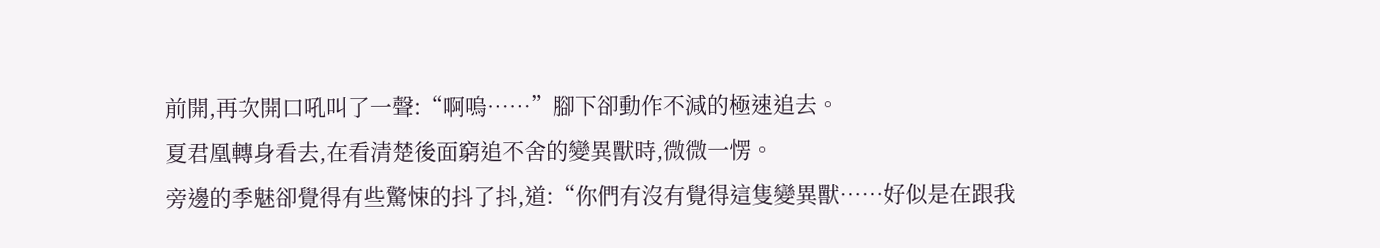前開,再次開口吼叫了一聲:“啊嗚……”腳下卻動作不減的極速追去。
夏君凰轉身看去,在看清楚後面窮追不舍的變異獸時,微微一愣。
旁邊的季魅卻覺得有些驚悚的抖了抖,道:“你們有沒有覺得這隻變異獸……好似是在跟我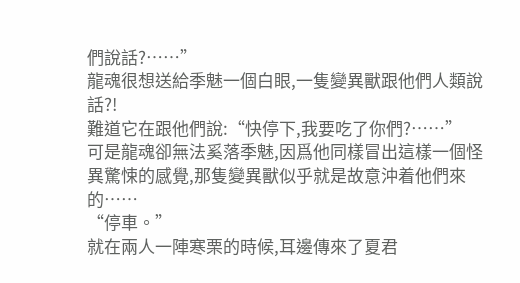們說話?……”
龍魂很想送給季魅一個白眼,一隻變異獸跟他們人類說話?!
難道它在跟他們說:“快停下,我要吃了你們?……”
可是龍魂卻無法奚落季魅,因爲他同樣冒出這樣一個怪異驚悚的感覺,那隻變異獸似乎就是故意沖着他們來的……
“停車。”
就在兩人一陣寒栗的時候,耳邊傳來了夏君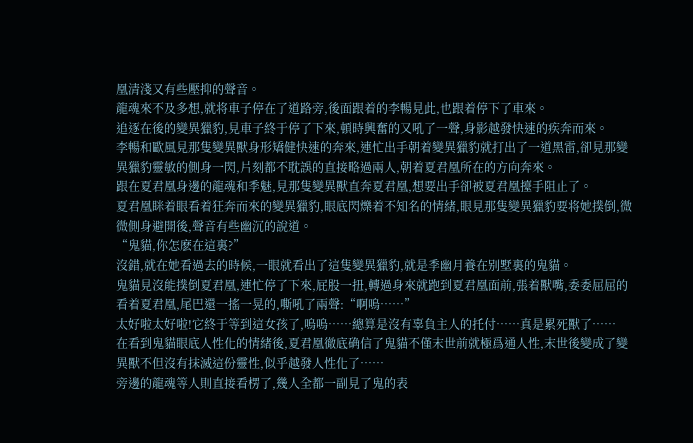凰清淺又有些壓抑的聲音。
龍魂來不及多想,就将車子停在了道路旁,後面跟着的李暢見此,也跟着停下了車來。
追逐在後的變異獵豹,見車子終于停了下來,頓時興奮的又吼了一聲,身影越發快速的疾奔而來。
李暢和歐風見那隻變異獸身形矯健快速的奔來,連忙出手朝着變異獵豹就打出了一道黑雷,卻見那變異獵豹靈敏的側身一閃,片刻都不耽誤的直接略過兩人,朝着夏君凰所在的方向奔來。
跟在夏君凰身邊的龍魂和季魅,見那隻變異獸直奔夏君凰,想要出手卻被夏君凰擡手阻止了。
夏君凰眯着眼看着狂奔而來的變異獵豹,眼底閃爍着不知名的情緒,眼見那隻變異獵豹要将她撲倒,微微側身避開後,聲音有些幽沉的說道。
“鬼貓,你怎麽在這裏?”
沒錯,就在她看過去的時候,一眼就看出了這隻變異獵豹,就是季幽月養在别墅裏的鬼貓。
鬼貓見沒能撲倒夏君凰,連忙停了下來,屁股一扭,轉過身來就跑到夏君凰面前,張着獸嘴,委委屈屈的看着夏君凰,尾巴還一搖一晃的,嘶吼了兩聲:“啊嗚……”
太好啦太好啦!它終于等到這女孩了,嗚嗚……總算是沒有辜負主人的托付……真是累死獸了……
在看到鬼貓眼底人性化的情緒後,夏君凰徹底确信了鬼貓不僅末世前就極爲通人性,末世後變成了變異獸不但沒有抹滅這份靈性,似乎越發人性化了……
旁邊的龍魂等人則直接看楞了,幾人全都一副見了鬼的表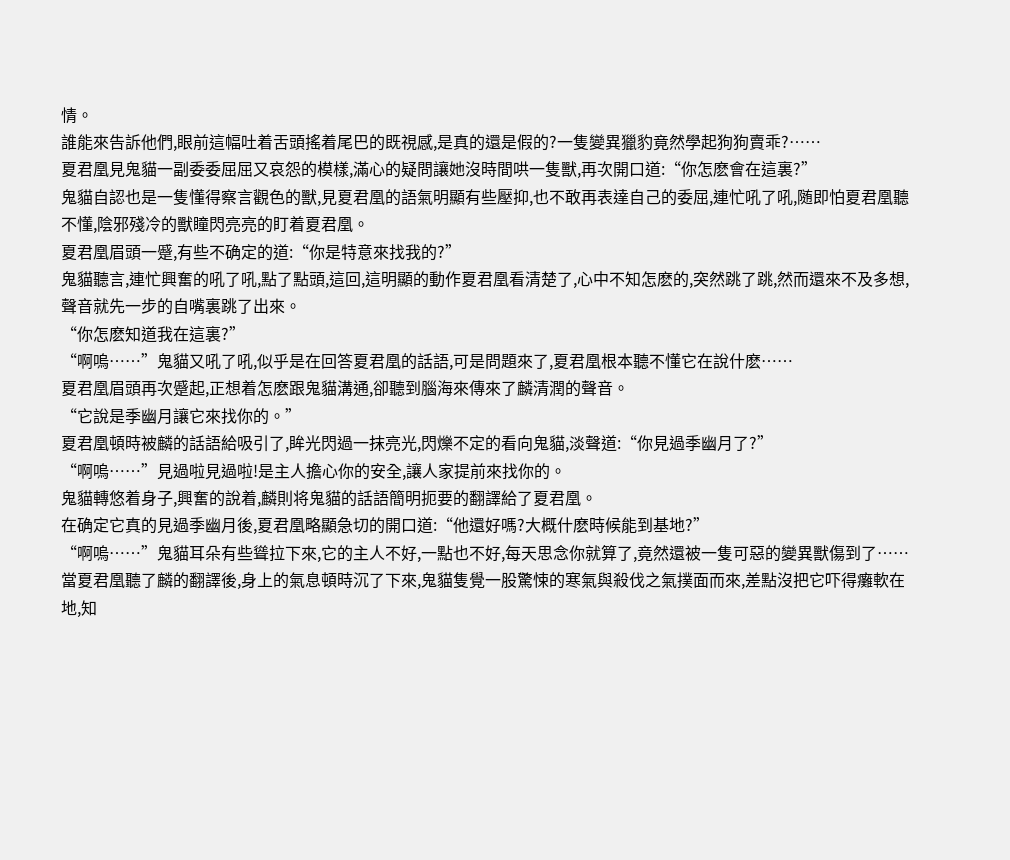情。
誰能來告訴他們,眼前這幅吐着舌頭搖着尾巴的既視感,是真的還是假的?一隻變異獵豹竟然學起狗狗賣乖?……
夏君凰見鬼貓一副委委屈屈又哀怨的模樣,滿心的疑問讓她沒時間哄一隻獸,再次開口道:“你怎麽會在這裏?”
鬼貓自認也是一隻懂得察言觀色的獸,見夏君凰的語氣明顯有些壓抑,也不敢再表達自己的委屈,連忙吼了吼,随即怕夏君凰聽不懂,陰邪殘冷的獸瞳閃亮亮的盯着夏君凰。
夏君凰眉頭一蹙,有些不确定的道:“你是特意來找我的?”
鬼貓聽言,連忙興奮的吼了吼,點了點頭,這回,這明顯的動作夏君凰看清楚了,心中不知怎麽的,突然跳了跳,然而還來不及多想,聲音就先一步的自嘴裏跳了出來。
“你怎麽知道我在這裏?”
“啊嗚……”鬼貓又吼了吼,似乎是在回答夏君凰的話語,可是問題來了,夏君凰根本聽不懂它在說什麽……
夏君凰眉頭再次蹙起,正想着怎麽跟鬼貓溝通,卻聽到腦海來傳來了麟清潤的聲音。
“它說是季幽月讓它來找你的。”
夏君凰頓時被麟的話語給吸引了,眸光閃過一抹亮光,閃爍不定的看向鬼貓,淡聲道:“你見過季幽月了?”
“啊嗚……”見過啦見過啦!是主人擔心你的安全,讓人家提前來找你的。
鬼貓轉悠着身子,興奮的說着,麟則将鬼貓的話語簡明扼要的翻譯給了夏君凰。
在确定它真的見過季幽月後,夏君凰略顯急切的開口道:“他還好嗎?大概什麽時候能到基地?”
“啊嗚……”鬼貓耳朵有些聳拉下來,它的主人不好,一點也不好,每天思念你就算了,竟然還被一隻可惡的變異獸傷到了……
當夏君凰聽了麟的翻譯後,身上的氣息頓時沉了下來,鬼貓隻覺一股驚悚的寒氣與殺伐之氣撲面而來,差點沒把它吓得癱軟在地,知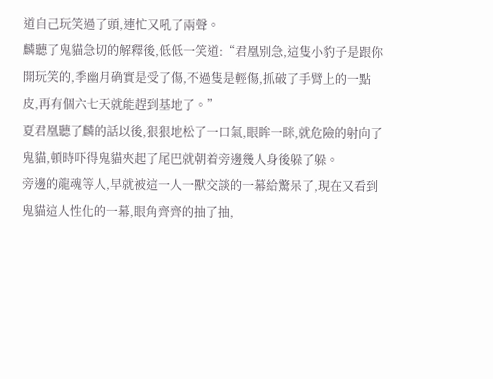道自己玩笑過了頭,連忙又吼了兩聲。
麟聽了鬼貓急切的解釋後,低低一笑道:“君凰别急,這隻小豹子是跟你開玩笑的,季幽月确實是受了傷,不過隻是輕傷,抓破了手臂上的一點皮,再有個六七天就能趕到基地了。”
夏君凰聽了麟的話以後,狠狠地松了一口氣,眼眸一眯,就危險的射向了鬼貓,頓時吓得鬼貓夾起了尾巴就朝着旁邊幾人身後躲了躲。
旁邊的龍魂等人,早就被這一人一獸交談的一幕給驚呆了,現在又看到鬼貓這人性化的一幕,眼角齊齊的抽了抽,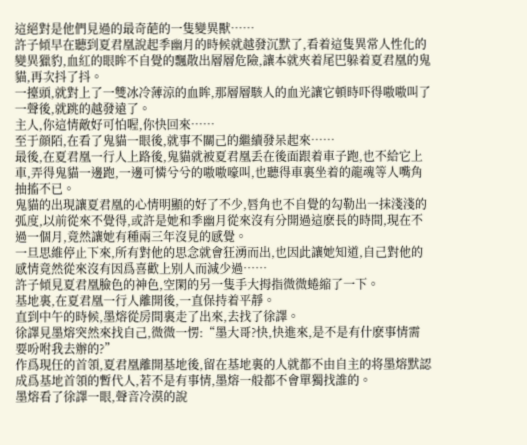這絕對是他們見過的最奇葩的一隻變異獸……
許子傾早在聽到夏君凰說起季幽月的時候就越發沉默了,看着這隻異常人性化的變異獵豹,血紅的眼眸不自覺的飄散出層層危險,讓本就夾着尾巴躲着夏君凰的鬼貓,再次抖了抖。
一擡頭,就對上了一雙冰冷薄涼的血眸,那層層駭人的血光讓它頓時吓得嗷嗷叫了一聲後,就跳的越發遠了。
主人,你這情敵好可怕喔,你快回來……
至于顔陌,在看了鬼貓一眼後,就事不關己的繼續發呆起來……
最後,在夏君凰一行人上路後,鬼貓就被夏君凰丢在後面跟着車子跑,也不給它上車,弄得鬼貓一邊跑,一邊可憐兮兮的嗷嗷嚎叫,也聽得車裏坐着的龍魂等人嘴角抽搐不已。
鬼貓的出現讓夏君凰的心情明顯的好了不少,唇角也不自覺的勾勒出一抹淺淺的弧度,以前從來不覺得,或許是她和季幽月從來沒有分開過這麽長的時間,現在不過一個月,竟然讓她有種兩三年沒見的感覺。
一旦思維停止下來,所有對他的思念就會狂湧而出,也因此讓她知道,自己對他的感情竟然從來沒有因爲喜歡上别人而減少過……
許子傾見夏君凰臉色的神色,空閑的另一隻手大拇指微微蜷縮了一下。
基地裏,在夏君凰一行人離開後,一直保持着平靜。
直到中午的時候,墨熔從房間裏走了出來,去找了徐譯。
徐譯見墨熔突然來找自己,微微一愣:“墨大哥?快,快進來,是不是有什麽事情需要吩咐我去辦的?”
作爲現任的首領,夏君凰離開基地後,留在基地裏的人就都不由自主的将墨熔默認成爲基地首領的暫代人,若不是有事情,墨熔一般都不會單獨找誰的。
墨熔看了徐譯一眼,聲音冷漠的說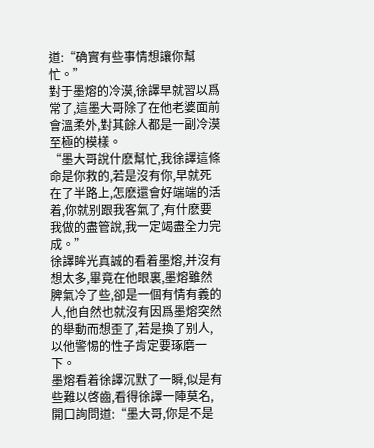道:“确實有些事情想讓你幫忙。”
對于墨熔的冷漠,徐譯早就習以爲常了,這墨大哥除了在他老婆面前會溫柔外,對其餘人都是一副冷漠至極的模樣。
“墨大哥說什麽幫忙,我徐譯這條命是你救的,若是沒有你,早就死在了半路上,怎麽還會好端端的活着,你就别跟我客氣了,有什麽要我做的盡管說,我一定竭盡全力完成。”
徐譯眸光真誠的看着墨熔,并沒有想太多,畢竟在他眼裏,墨熔雖然脾氣冷了些,卻是一個有情有義的人,他自然也就沒有因爲墨熔突然的舉動而想歪了,若是換了别人,以他警惕的性子肯定要琢磨一下。
墨熔看着徐譯沉默了一瞬,似是有些難以啓齒,看得徐譯一陣莫名,開口詢問道:“墨大哥,你是不是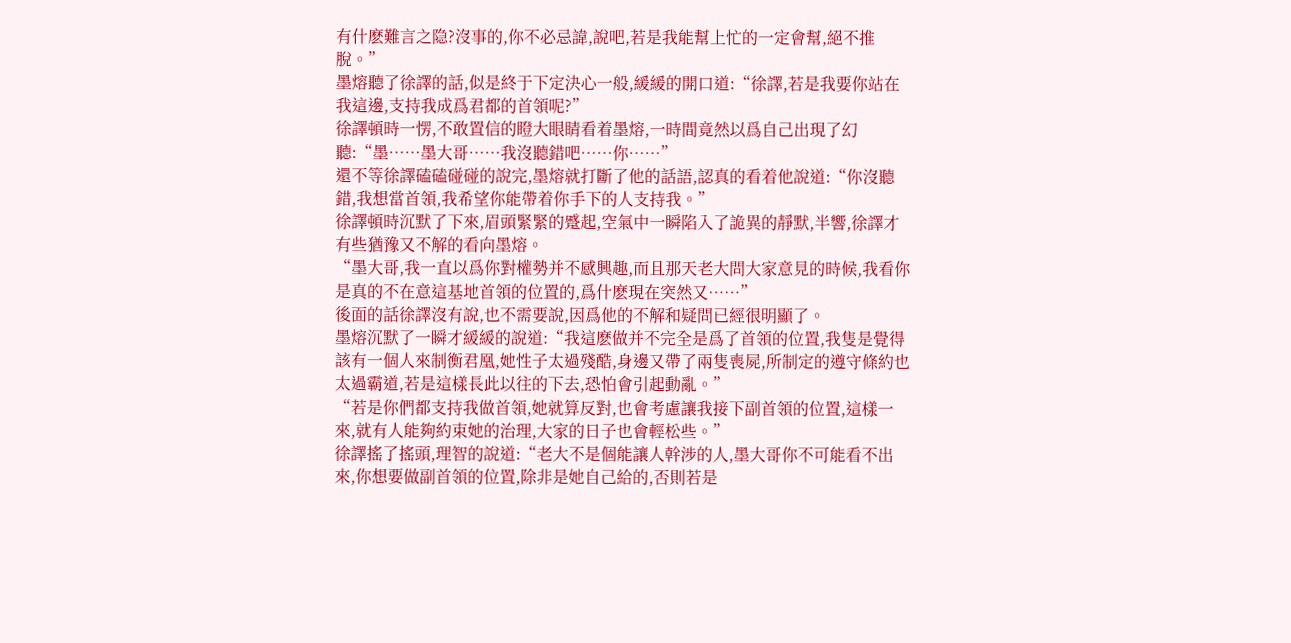有什麽難言之隐?沒事的,你不必忌諱,說吧,若是我能幫上忙的一定會幫,絕不推脫。”
墨熔聽了徐譯的話,似是終于下定決心一般,緩緩的開口道:“徐譯,若是我要你站在我這邊,支持我成爲君都的首領呢?”
徐譯頓時一愣,不敢置信的瞪大眼睛看着墨熔,一時間竟然以爲自己出現了幻聽:“墨……墨大哥……我沒聽錯吧……你……”
還不等徐譯磕磕碰碰的說完,墨熔就打斷了他的話語,認真的看着他說道:“你沒聽錯,我想當首領,我希望你能帶着你手下的人支持我。”
徐譯頓時沉默了下來,眉頭緊緊的蹙起,空氣中一瞬陷入了詭異的靜默,半響,徐譯才有些猶豫又不解的看向墨熔。
“墨大哥,我一直以爲你對權勢并不感興趣,而且那天老大問大家意見的時候,我看你是真的不在意這基地首領的位置的,爲什麽現在突然又……”
後面的話徐譯沒有說,也不需要說,因爲他的不解和疑問已經很明顯了。
墨熔沉默了一瞬才緩緩的說道:“我這麽做并不完全是爲了首領的位置,我隻是覺得該有一個人來制衡君凰,她性子太過殘酷,身邊又帶了兩隻喪屍,所制定的遵守條約也太過霸道,若是這樣長此以往的下去,恐怕會引起動亂。”
“若是你們都支持我做首領,她就算反對,也會考慮讓我接下副首領的位置,這樣一來,就有人能夠約束她的治理,大家的日子也會輕松些。”
徐譯搖了搖頭,理智的說道:“老大不是個能讓人幹涉的人,墨大哥你不可能看不出來,你想要做副首領的位置,除非是她自己給的,否則若是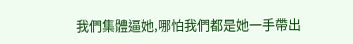我們集體逼她,哪怕我們都是她一手帶出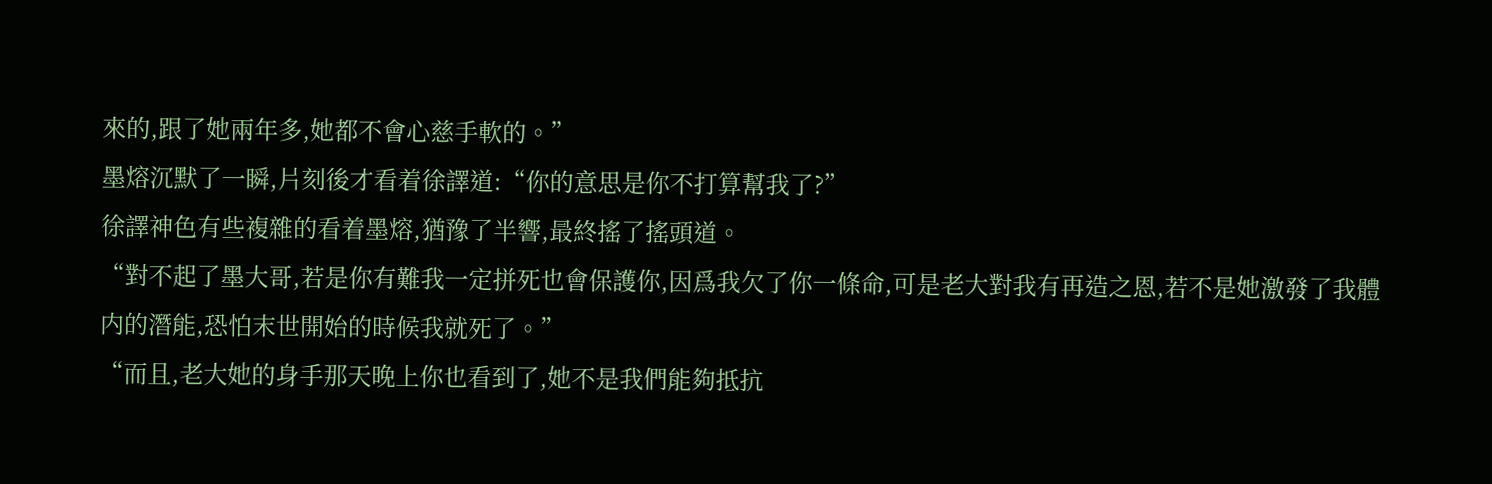來的,跟了她兩年多,她都不會心慈手軟的。”
墨熔沉默了一瞬,片刻後才看着徐譯道:“你的意思是你不打算幫我了?”
徐譯神色有些複雜的看着墨熔,猶豫了半響,最終搖了搖頭道。
“對不起了墨大哥,若是你有難我一定拼死也會保護你,因爲我欠了你一條命,可是老大對我有再造之恩,若不是她激發了我體内的潛能,恐怕末世開始的時候我就死了。”
“而且,老大她的身手那天晚上你也看到了,她不是我們能夠抵抗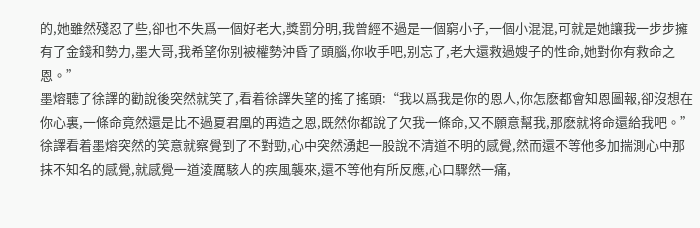的,她雖然殘忍了些,卻也不失爲一個好老大,獎罰分明,我曾經不過是一個窮小子,一個小混混,可就是她讓我一步步擁有了金錢和勢力,墨大哥,我希望你别被權勢沖昏了頭腦,你收手吧,别忘了,老大還救過嫂子的性命,她對你有救命之恩。”
墨熔聽了徐譯的勸說後突然就笑了,看着徐譯失望的搖了搖頭:“我以爲我是你的恩人,你怎麽都會知恩圖報,卻沒想在你心裏,一條命竟然還是比不過夏君凰的再造之恩,既然你都說了欠我一條命,又不願意幫我,那麽就将命還給我吧。”
徐譯看着墨熔突然的笑意就察覺到了不對勁,心中突然湧起一股說不清道不明的感覺,然而還不等他多加揣測心中那抹不知名的感覺,就感覺一道淩厲駭人的疾風襲來,還不等他有所反應,心口驟然一痛,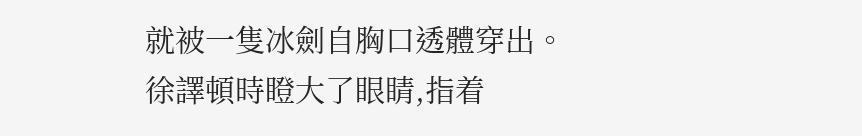就被一隻冰劍自胸口透體穿出。
徐譯頓時瞪大了眼睛,指着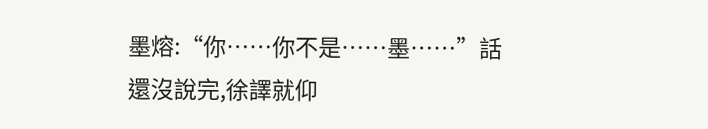墨熔:“你……你不是……墨……”話還沒說完,徐譯就仰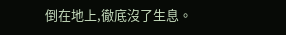倒在地上,徹底沒了生息。